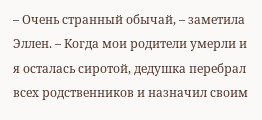– Очень странный обычай, – заметила Эллен. – Когда мои родители умерли и я осталась сиротой, дедушка перебрал всех родственников и назначил своим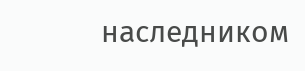наследником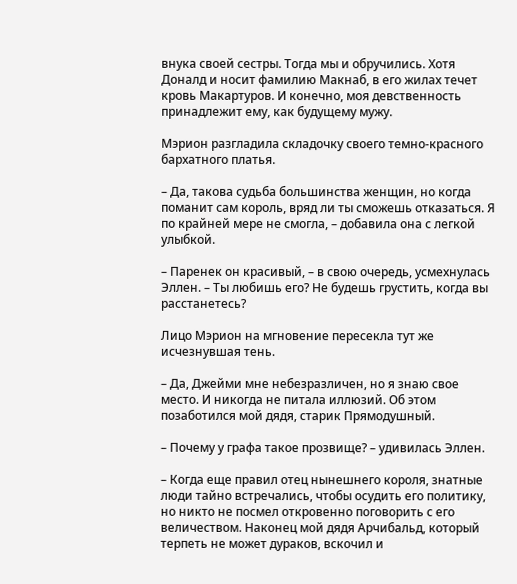внука своей сестры. Тогда мы и обручились. Хотя Доналд и носит фамилию Макнаб, в его жилах течет кровь Макартуров. И конечно, моя девственность принадлежит ему, как будущему мужу.

Мэрион разгладила складочку своего темно-красного бархатного платья.

– Да, такова судьба большинства женщин, но когда поманит сам король, вряд ли ты сможешь отказаться. Я по крайней мере не смогла, – добавила она с легкой улыбкой.

– Паренек он красивый, – в свою очередь, усмехнулась Эллен. – Ты любишь его? Не будешь грустить, когда вы расстанетесь?

Лицо Мэрион на мгновение пересекла тут же исчезнувшая тень.

– Да, Джейми мне небезразличен, но я знаю свое место. И никогда не питала иллюзий. Об этом позаботился мой дядя, старик Прямодушный.

– Почему у графа такое прозвище? – удивилась Эллен.

– Когда еще правил отец нынешнего короля, знатные люди тайно встречались, чтобы осудить его политику, но никто не посмел откровенно поговорить с его величеством. Наконец мой дядя Арчибальд, который терпеть не может дураков, вскочил и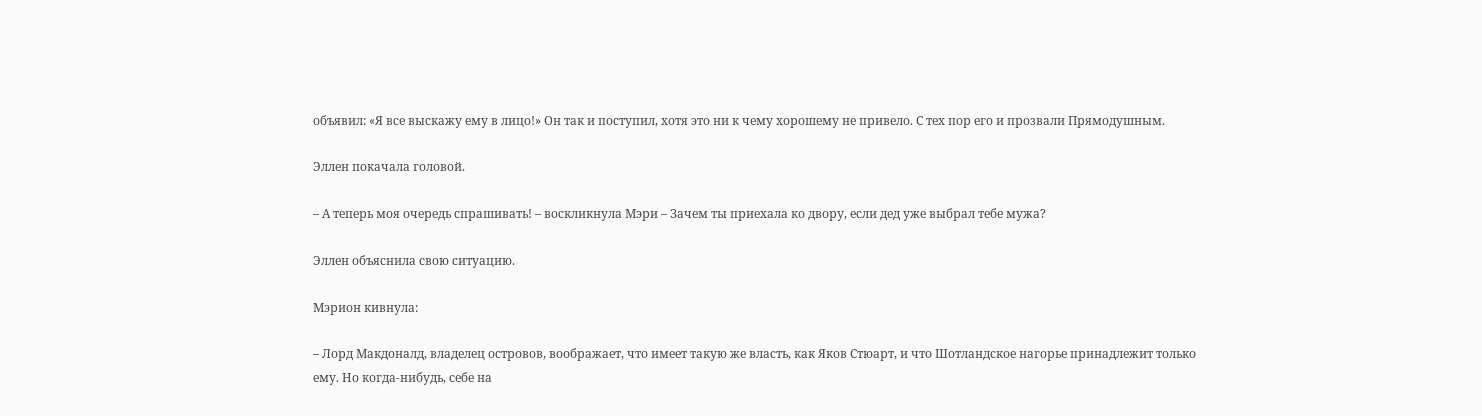объявил: «Я все выскажу ему в лицо!» Он так и поступил, хотя это ни к чему хорошему не привело. С тех пор его и прозвали Прямодушным.

Эллен покачала головой.

– А теперь моя очередь спрашивать! – воскликнула Мэри – Зачем ты приехала ко двору, если дед уже выбрал тебе мужа?

Эллен объяснила свою ситуацию.

Мэрион кивнула:

– Лорд Макдоналд, владелец островов, воображает, что имеет такую же власть, как Яков Стюарт, и что Шотландское нагорье принадлежит только ему. Но когда-нибудь, себе на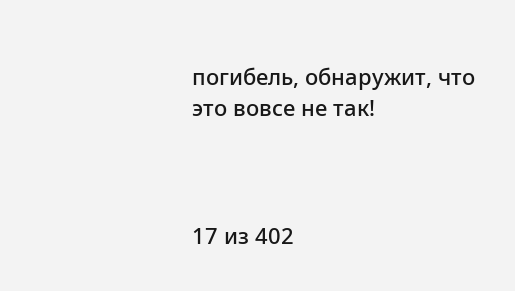погибель, обнаружит, что это вовсе не так!



17 из 402